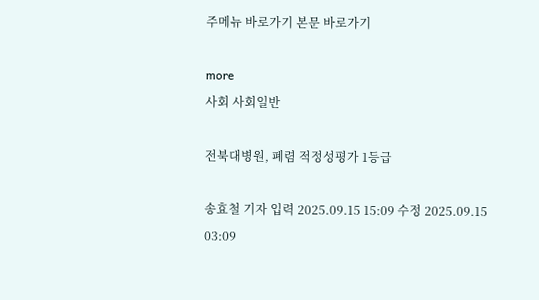주메뉴 바로가기 본문 바로가기

more
사회 사회일반

전북대병원, 폐렴 적정성평가 1등급

송효철 기자 입력 2025.09.15 15:09 수정 2025.09.15 03:09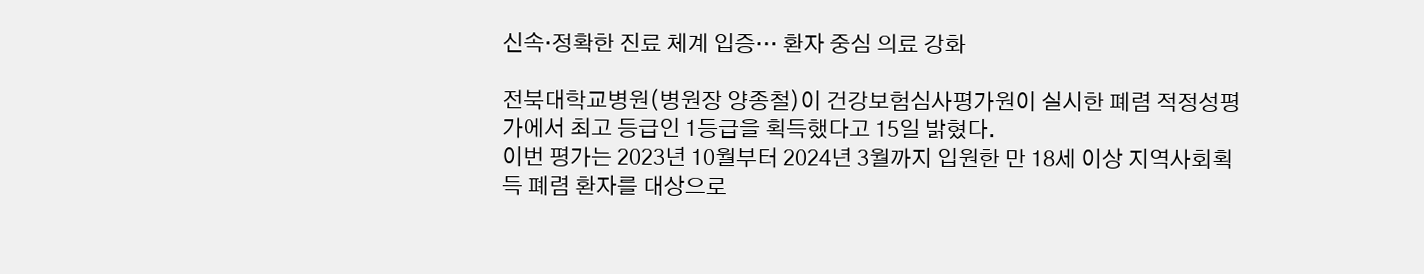신속·정확한 진료 체계 입증… 환자 중심 의료 강화

전북대학교병원(병원장 양종철)이 건강보험심사평가원이 실시한 폐렴 적정성평가에서 최고 등급인 1등급을 획득했다고 15일 밝혔다.
이번 평가는 2023년 10월부터 2024년 3월까지 입원한 만 18세 이상 지역사회획득 폐렴 환자를 대상으로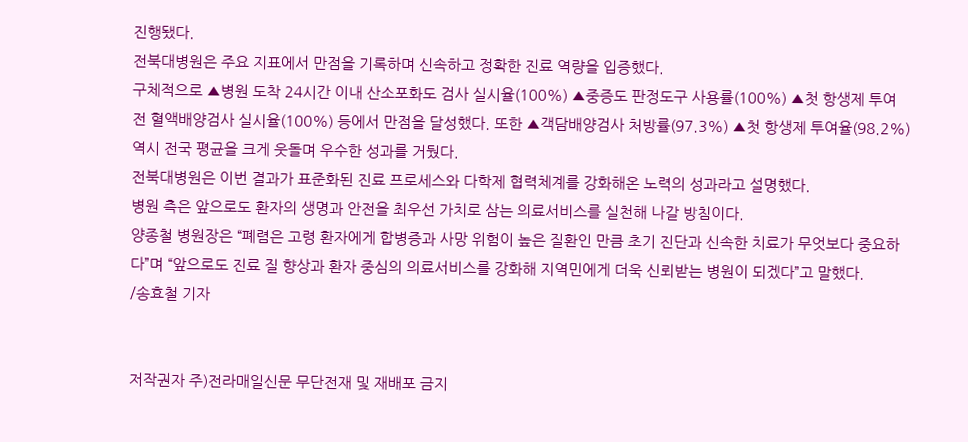진행됐다.
전북대병원은 주요 지표에서 만점을 기록하며 신속하고 정확한 진료 역량을 입증했다.
구체적으로 ▲병원 도착 24시간 이내 산소포화도 검사 실시율(100%) ▲중증도 판정도구 사용률(100%) ▲첫 항생제 투여 전 혈액배양검사 실시율(100%) 등에서 만점을 달성했다. 또한 ▲객담배양검사 처방률(97.3%) ▲첫 항생제 투여율(98.2%) 역시 전국 평균을 크게 웃돌며 우수한 성과를 거뒀다.
전북대병원은 이번 결과가 표준화된 진료 프로세스와 다학제 협력체계를 강화해온 노력의 성과라고 설명했다.
병원 측은 앞으로도 환자의 생명과 안전을 최우선 가치로 삼는 의료서비스를 실천해 나갈 방침이다.
양종철 병원장은 “폐렴은 고령 환자에게 합병증과 사망 위험이 높은 질환인 만큼 초기 진단과 신속한 치료가 무엇보다 중요하다”며 “앞으로도 진료 질 향상과 환자 중심의 의료서비스를 강화해 지역민에게 더욱 신뢰받는 병원이 되겠다”고 말했다.
/송효철 기자


저작권자 주)전라매일신문 무단전재 및 재배포 금지